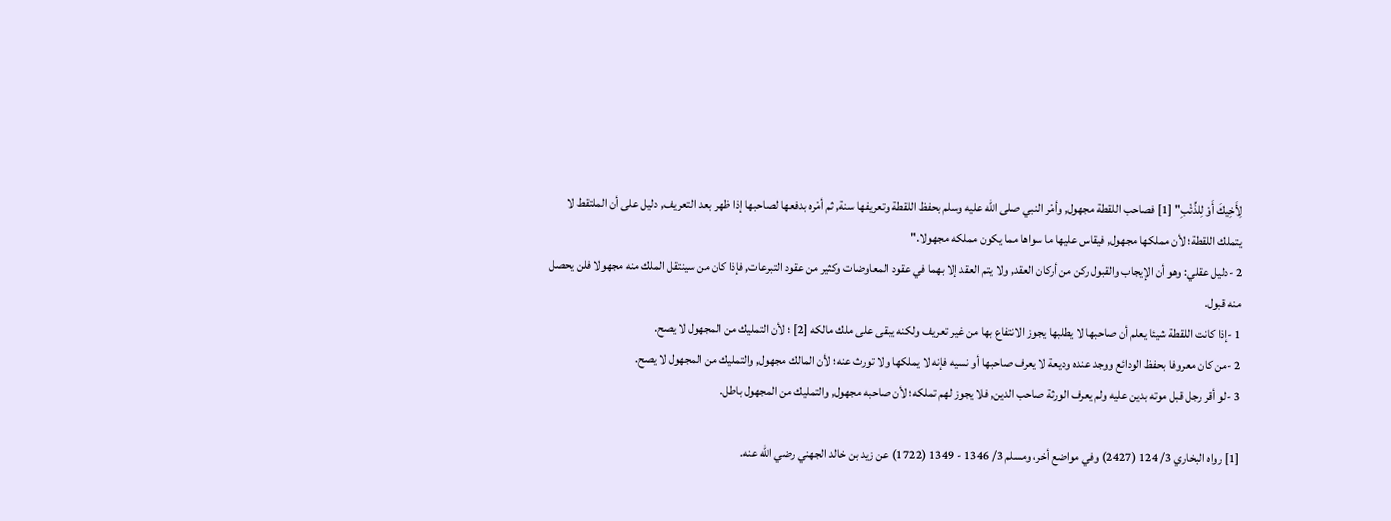لِأَخِيكَ أَوْ لِلذِّئْبِ" [1] فصاحب اللقطة مجهول, وأمْر النبي صلى الله عليه وسلم بحفظ اللقطة وتعريفها سنة, ثم أمْره بدفعها لصاحبها إذا ظهر بعد التعريف, دليل على أن الملتقط لا يتملك اللقطة؛ لأن مملكها مجهول, فيقاس عليها ما سواها مما يكون مملكه مجهولا."
2 -دليل عقلي: وهو أن الإيجاب والقبول ركن من أركان العقد, ولا يتم العقد إلا بهما في عقود المعاوضات وكثير من عقود التبرعات, فإذا كان من سينتقل الملك منه مجهولا فلن يحصل منه قبول.
1 -إذا كانت اللقطة شيئا يعلم أن صاحبها لا يطلبها يجوز الانتفاع بها من غير تعريف ولكنه يبقى على ملك مالكه [2] ؛ لأن التمليك من المجهول لا يصح.
2 -من كان معروفا بحفظ الودائع ووجد عنده وديعة لا يعرف صاحبها أو نسيه فإنه لا يملكها ولا تورث عنه؛ لأن المالك مجهول, والتمليك من المجهول لا يصح.
3 -لو أقر رجل قبل موته بدين عليه ولم يعرف الورثة صاحب الدين, فلا يجوز لهم تملكه؛ لأن صاحبه مجهول, والتمليك من المجهول باطل.

[1] رواه البخاري 3/ 124 (2427) وفي مواضع أخر، ومسلم 3/ 1346 - 1349 (1722) عن زيد بن خالد الجهني رضي الله عنه.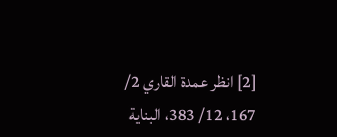[2] انظر عمدة القاري 2/ 167، 12/ 383، البناية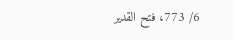6/ 773، فتح القدير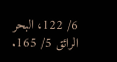6/ 122، البحر الرائق 5/ 165.